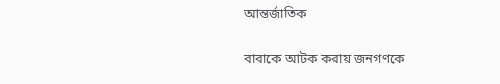আন্তর্জাতিক

বাবাকে আটক করায় জনগণকে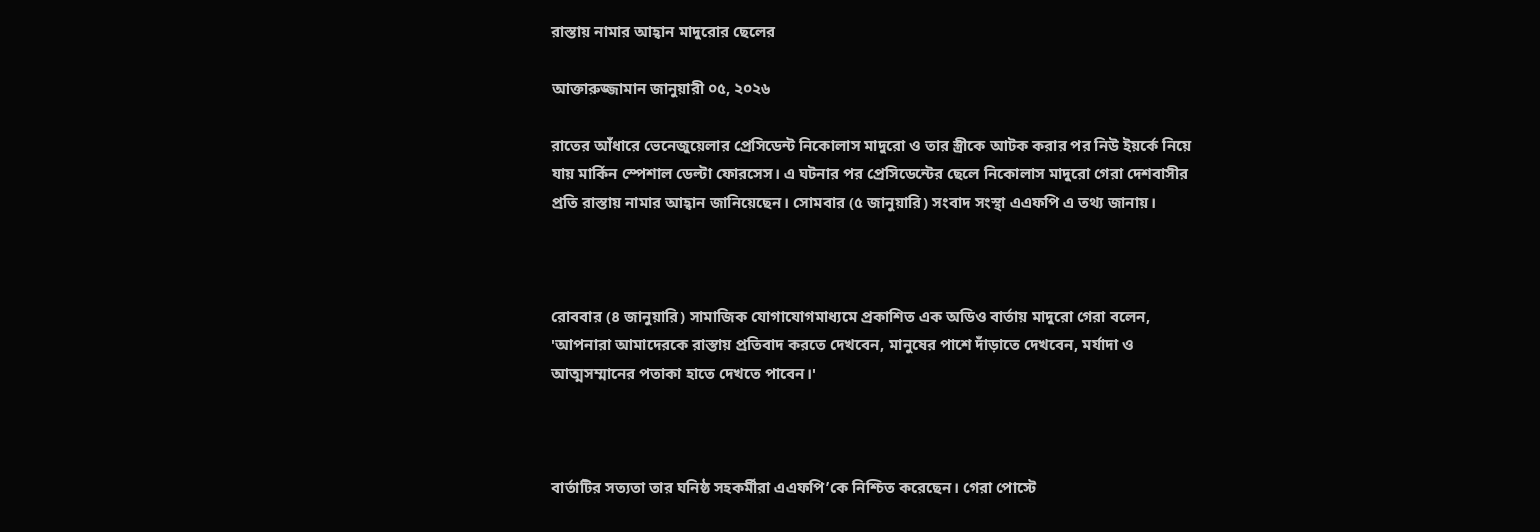রাস্তায় নামার আহ্বান মাদুরোর ছেলের

আক্তারুজ্জামান জানুয়ারী ০৫, ২০২৬

রাতের আঁধারে ভেনেজুয়েলার প্রেসিডেন্ট নিকোলাস মাদুরো ও তার স্ত্রীকে আটক করার পর নিউ ইয়র্কে নিয়ে যায় মার্কিন স্পেশাল ডেল্টা ফোরসেস। এ ঘটনার পর প্রেসিডেন্টের ছেলে নিকোলাস মাদুরো গেরা দেশবাসীর প্রতি রাস্তায় নামার আহ্বান জানিয়েছেন। সোমবার (৫ জানুয়ারি) সংবাদ সংস্থা এএফপি এ তথ্য জানায়।



রোববার (৪ জানুয়ারি) সামাজিক যোগাযোগমাধ্যমে প্রকাশিত এক অডিও বার্তায় মাদুরো গেরা বলেন, 'আপনারা আমাদেরকে রাস্তায় প্রতিবাদ করতে দেখবেন, মানুষের পাশে দাঁড়াতে দেখবেন, মর্যাদা ও আত্মসম্মানের পতাকা হাতে দেখতে পাবেন।'



বার্তাটির সত্যতা তার ঘনিষ্ঠ সহকর্মীরা এএফপি’কে নিশ্চিত করেছেন। গেরা পোস্টে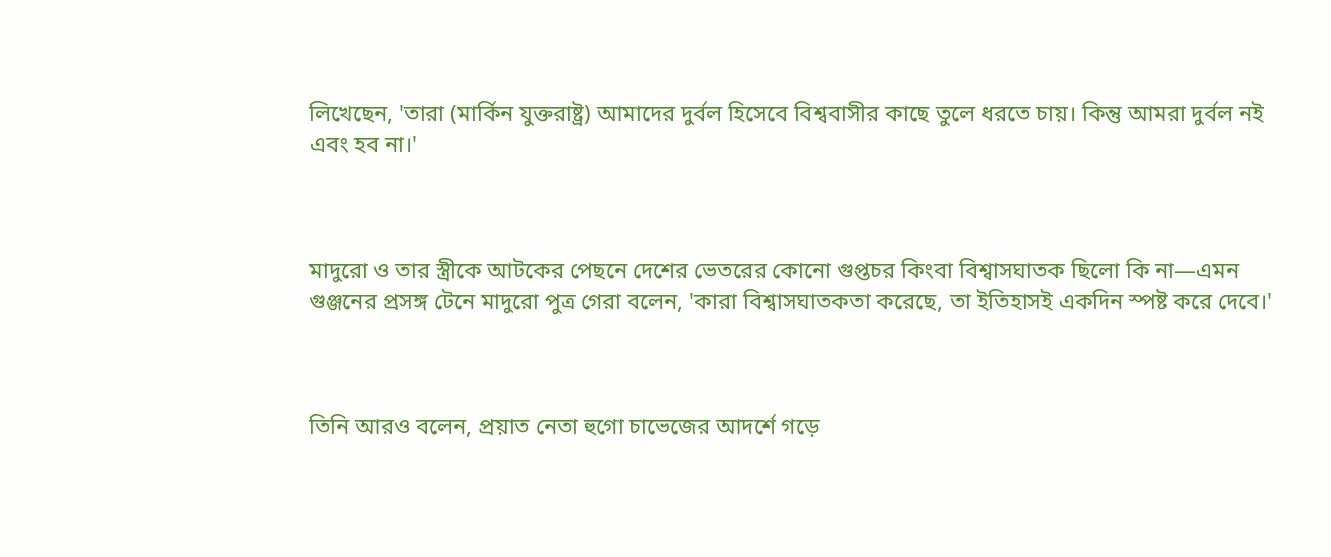লিখেছেন, 'তারা (মার্কিন যুক্তরাষ্ট্র) আমাদের দুর্বল হিসেবে বিশ্ববাসীর কাছে তুলে ধরতে চায়। কিন্তু আমরা দুর্বল নই এবং হব না।'



মাদুরো ও তার স্ত্রীকে আটকের পেছনে দেশের ভেতরের কোনো গুপ্তচর কিংবা বিশ্বাসঘাতক ছিলো কি না—এমন গুঞ্জনের প্রসঙ্গ টেনে মাদুরো পুত্র গেরা বলেন, 'কারা বিশ্বাসঘাতকতা করেছে, তা ইতিহাসই একদিন স্পষ্ট করে দেবে।'



তিনি আরও বলেন, প্রয়াত নেতা হুগো চাভেজের আদর্শে গড়ে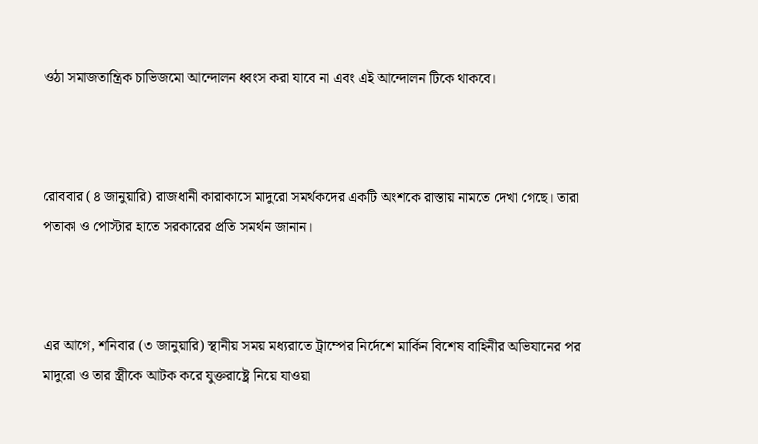ওঠা সমাজতান্ত্রিক চাভিজমো আন্দোলন ধ্বংস করা যাবে না এবং এই আন্দোলন টিকে থাকবে।



রোববার (৪ জানুয়ারি) রাজধানী কারাকাসে মাদুরো সমর্থকদের একটি অংশকে রাস্তায় নামতে দেখা গেছে। তারা পতাকা ও পোস্টার হাতে সরকারের প্রতি সমর্থন জানান।



এর আগে, শনিবার (৩ জানুয়ারি) স্থানীয় সময় মধ্যরাতে ট্রাম্পের নির্দেশে মার্কিন বিশেষ বাহিনীর অভিযানের পর মাদুরো ও তার স্ত্রীকে আটক করে যুক্তরাষ্ট্রে নিয়ে যাওয়া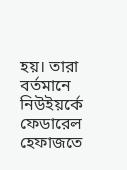হয়। তারা বর্তমানে নিউইয়র্কে ফেডারেল হেফাজতে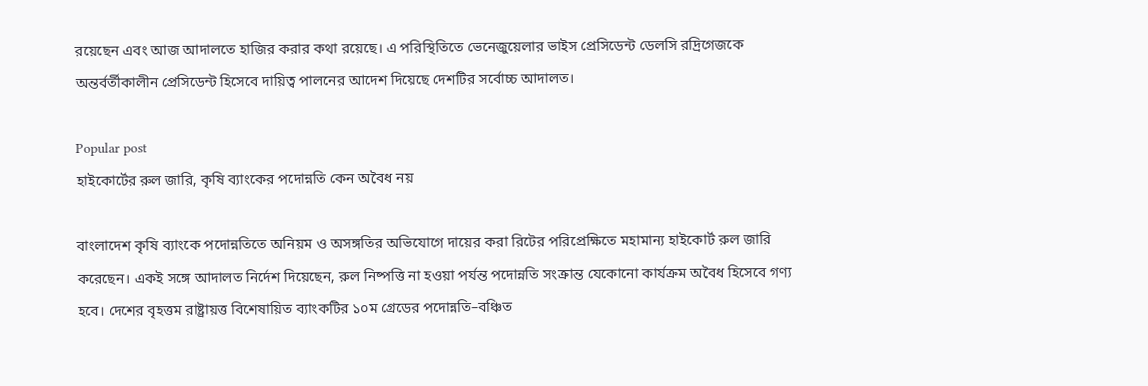রয়েছেন এবং আজ আদালতে হাজির করার কথা রয়েছে। এ পরিস্থিতিতে ভেনেজুয়েলার ভাইস প্রেসিডেন্ট ডেলসি রদ্রিগেজকে অন্তর্বর্তীকালীন প্রেসিডেন্ট হিসেবে দায়িত্ব পালনের আদেশ দিয়েছে দেশটির সর্বোচ্চ আদালত।

Popular post
হাইকোর্টের রুল জারি, কৃষি ব্যাংকের পদোন্নতি কেন অবৈধ নয়

বাংলাদেশ কৃষি ব্যাংকে পদোন্নতিতে অনিয়ম ও অসঙ্গতির অভিযোগে দায়ের করা রিটের পরিপ্রেক্ষিতে মহামান্য হাইকোর্ট রুল জারি করেছেন। একই সঙ্গে আদালত নির্দেশ দিয়েছেন, রুল নিষ্পত্তি না হওয়া পর্যন্ত পদোন্নতি সংক্রান্ত যেকোনো কার্যক্রম অবৈধ হিসেবে গণ্য হবে। দেশের বৃহত্তম রাষ্ট্রায়ত্ত বিশেষায়িত ব্যাংকটির ১০ম গ্রেডের পদোন্নতি–বঞ্চিত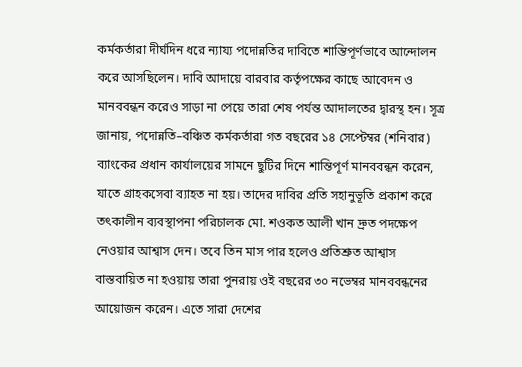কর্মকর্তারা দীর্ঘদিন ধরে ন্যায্য পদোন্নতির দাবিতে শান্তিপূর্ণভাবে আন্দোলন করে আসছিলেন। দাবি আদায়ে বারবার কর্তৃপক্ষের কাছে আবেদন ও মানববন্ধন করেও সাড়া না পেয়ে তারা শেষ পর্যন্ত আদালতের দ্বারস্থ হন। সূত্র জানায়, পদোন্নতি–বঞ্চিত কর্মকর্তারা গত বছরের ১৪ সেপ্টেম্বর (শনিবার) ব্যাংকের প্রধান কার্যালয়ের সামনে ছুটির দিনে শান্তিপূর্ণ মানববন্ধন করেন, যাতে গ্রাহকসেবা ব্যাহত না হয়। তাদের দাবির প্রতি সহানুভূতি প্রকাশ করে তৎকালীন ব্যবস্থাপনা পরিচালক মো. শওকত আলী খান দ্রুত পদক্ষেপ নেওয়ার আশ্বাস দেন। তবে তিন মাস পার হলেও প্রতিশ্রুত আশ্বাস বাস্তবায়িত না হওয়ায় তারা পুনরায় ওই বছরের ৩০ নভেম্বর মানববন্ধনের আয়োজন করেন। এতে সারা দেশের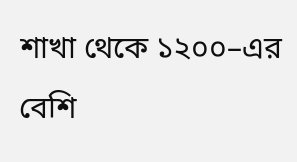শাখা থেকে ১২০০–এর বেশি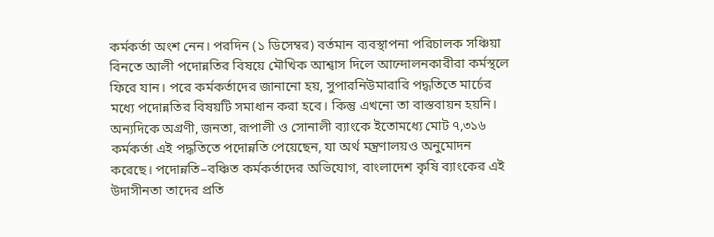কর্মকর্তা অংশ নেন। পরদিন (১ ডিসেম্বর) বর্তমান ব্যবস্থাপনা পরিচালক সঞ্চিয়া বিনতে আলী পদোন্নতির বিষয়ে মৌখিক আশ্বাস দিলে আন্দোলনকারীরা কর্মস্থলে ফিরে যান। পরে কর্মকর্তাদের জানানো হয়, সুপারনিউমারারি পদ্ধতিতে মার্চের মধ্যে পদোন্নতির বিষয়টি সমাধান করা হবে। কিন্তু এখনো তা বাস্তবায়ন হয়নি। অন্যদিকে অগ্রণী, জনতা, রূপালী ও সোনালী ব্যাংকে ইতোমধ্যে মোট ৭,৩১৬ কর্মকর্তা এই পদ্ধতিতে পদোন্নতি পেয়েছেন, যা অর্থ মন্ত্রণালয়ও অনুমোদন করেছে। পদোন্নতি–বঞ্চিত কর্মকর্তাদের অভিযোগ, বাংলাদেশ কৃষি ব্যাংকের এই উদাসীনতা তাদের প্রতি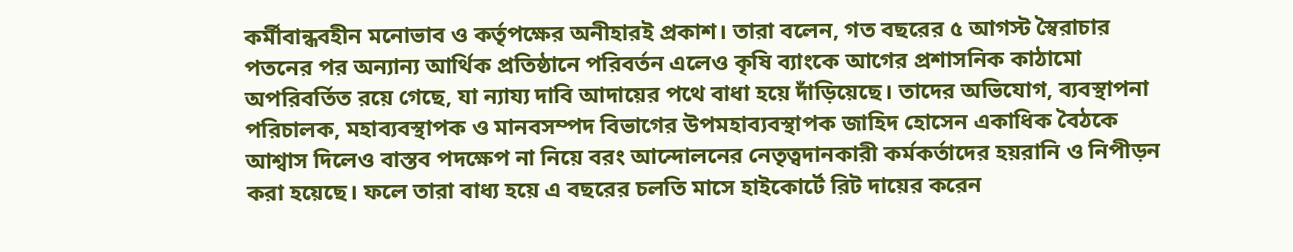কর্মীবান্ধবহীন মনোভাব ও কর্তৃপক্ষের অনীহারই প্রকাশ। তারা বলেন, গত বছরের ৫ আগস্ট স্বৈরাচার পতনের পর অন্যান্য আর্থিক প্রতিষ্ঠানে পরিবর্তন এলেও কৃষি ব্যাংকে আগের প্রশাসনিক কাঠামো অপরিবর্তিত রয়ে গেছে, যা ন্যায্য দাবি আদায়ের পথে বাধা হয়ে দাঁড়িয়েছে। তাদের অভিযোগ, ব্যবস্থাপনা পরিচালক, মহাব্যবস্থাপক ও মানবসম্পদ বিভাগের উপমহাব্যবস্থাপক জাহিদ হোসেন একাধিক বৈঠকে আশ্বাস দিলেও বাস্তব পদক্ষেপ না নিয়ে বরং আন্দোলনের নেতৃত্বদানকারী কর্মকর্তাদের হয়রানি ও নিপীড়ন করা হয়েছে। ফলে তারা বাধ্য হয়ে এ বছরের চলতি মাসে হাইকোর্টে রিট দায়ের করেন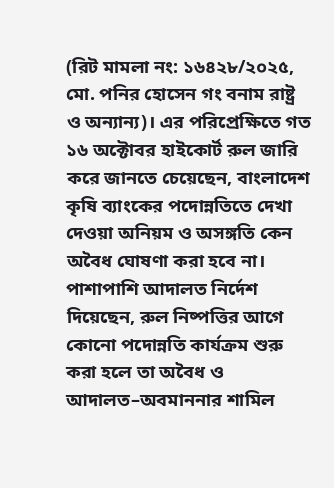(রিট মামলা নং: ১৬৪২৮/২০২৫, মো. পনির হোসেন গং বনাম রাষ্ট্র ও অন্যান্য)। এর পরিপ্রেক্ষিতে গত ১৬ অক্টোবর হাইকোর্ট রুল জারি করে জানতে চেয়েছেন, বাংলাদেশ কৃষি ব্যাংকের পদোন্নতিতে দেখা দেওয়া অনিয়ম ও অসঙ্গতি কেন অবৈধ ঘোষণা করা হবে না। পাশাপাশি আদালত নির্দেশ দিয়েছেন, রুল নিষ্পত্তির আগে কোনো পদোন্নতি কার্যক্রম শুরু করা হলে তা অবৈধ ও আদালত–অবমাননার শামিল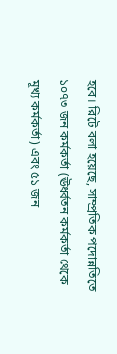হবে। রিটে বলা হয়েছে, সাম্প্রতিক পদোন্নতিতে ১০৭৩ জন কর্মকর্তা (ঊর্ধ্বতন কর্মকর্তা থেকে মূখ্য কর্মকর্তা) এবং ৫১ জন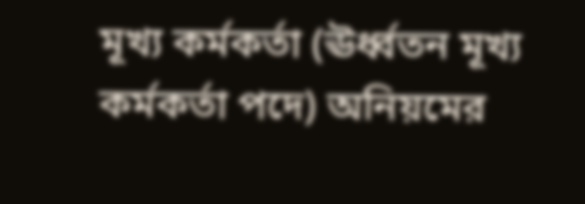মূখ্য কর্মকর্তা (ঊর্ধ্বতন মূখ্য কর্মকর্তা পদে) অনিয়মের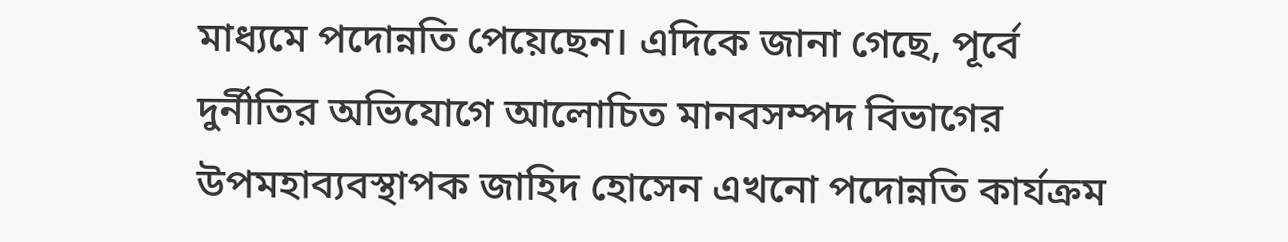মাধ্যমে পদোন্নতি পেয়েছেন। এদিকে জানা গেছে, পূর্বে দুর্নীতির অভিযোগে আলোচিত মানবসম্পদ বিভাগের উপমহাব্যবস্থাপক জাহিদ হোসেন এখনো পদোন্নতি কার্যক্রম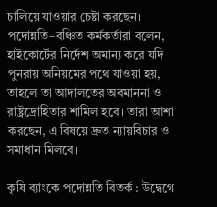চালিয়ে যাওয়ার চেষ্টা করছেন। পদোন্নতি–বঞ্চিত কর্মকর্তারা বলেন, হাইকোর্টের নির্দেশ অমান্য করে যদি পুনরায় অনিয়মের পথে যাওয়া হয়, তাহলে তা আদালতের অবমাননা ও রাষ্ট্রদ্রোহিতার শামিল হবে। তারা আশা করছেন, এ বিষয়ে দ্রুত ন্যায়বিচার ও সমাধান মিলবে।

কৃষি ব্যাংকে পদোন্নতি বিতর্ক : উদ্বেগে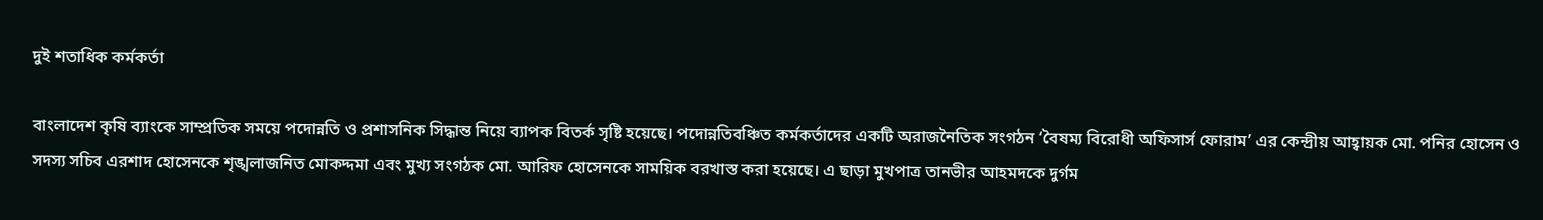দুই শতাধিক কর্মকর্তা

বাংলাদেশ কৃষি ব্যাংকে সাম্প্রতিক সময়ে পদোন্নতি ও প্রশাসনিক সিদ্ধান্ত নিয়ে ব্যাপক বিতর্ক সৃষ্টি হয়েছে। পদোন্নতিবঞ্চিত কর্মকর্তাদের একটি অরাজনৈতিক সংগঠন ‘বৈষম্য বিরোধী অফিসার্স ফোরাম’ এর কেন্দ্রীয় আহ্বায়ক মো. পনির হোসেন ও সদস্য সচিব এরশাদ হোসেনকে শৃঙ্খলাজনিত মোকদ্দমা এবং মুখ্য সংগঠক মো. আরিফ হোসেনকে সাময়িক বরখাস্ত করা হয়েছে। এ ছাড়া মুখপাত্র তানভীর আহমদকে দুর্গম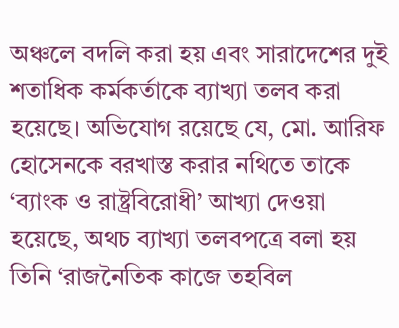অঞ্চলে বদলি করা হয় এবং সারাদেশের দুই শতাধিক কর্মকর্তাকে ব্যাখ্যা তলব করা হয়েছে। অভিযোগ রয়েছে যে, মো. আরিফ হোসেনকে বরখাস্ত করার নথিতে তাকে ‘ব্যাংক ও রাষ্ট্রবিরোধী’ আখ্যা দেওয়া হয়েছে, অথচ ব্যাখ্যা তলবপত্রে বলা হয় তিনি ‘রাজনৈতিক কাজে তহবিল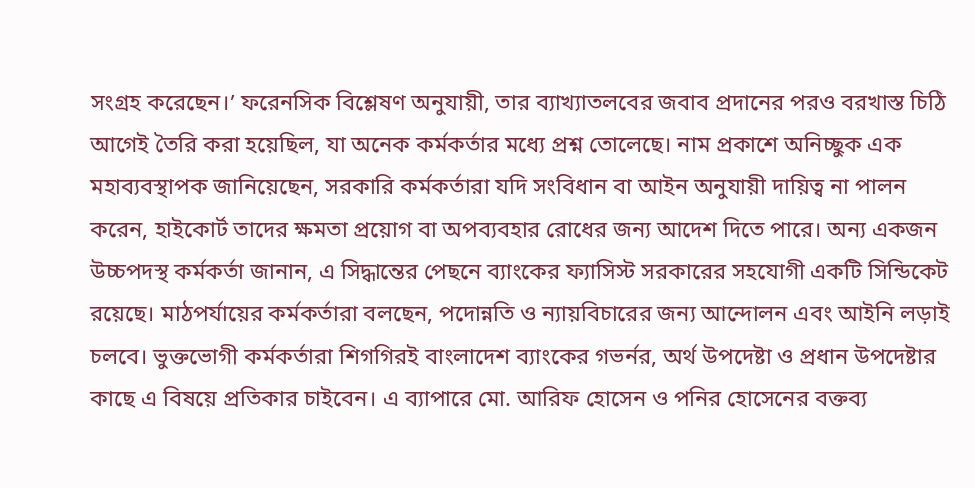সংগ্রহ করেছেন।’ ফরেনসিক বিশ্লেষণ অনুযায়ী, তার ব্যাখ্যাতলবের জবাব প্রদানের পরও বরখাস্ত চিঠি আগেই তৈরি করা হয়েছিল, যা অনেক কর্মকর্তার মধ্যে প্রশ্ন তোলেছে। নাম প্রকাশে অনিচ্ছুক এক মহাব্যবস্থাপক জানিয়েছেন, সরকারি কর্মকর্তারা যদি সংবিধান বা আইন অনুযায়ী দায়িত্ব না পালন করেন, হাইকোর্ট তাদের ক্ষমতা প্রয়োগ বা অপব্যবহার রোধের জন্য আদেশ দিতে পারে। অন্য একজন উচ্চপদস্থ কর্মকর্তা জানান, এ সিদ্ধান্তের পেছনে ব্যাংকের ফ্যাসিস্ট সরকারের সহযোগী একটি সিন্ডিকেট রয়েছে। মাঠপর্যায়ের কর্মকর্তারা বলছেন, পদোন্নতি ও ন্যায়বিচারের জন্য আন্দোলন এবং আইনি লড়াই চলবে। ভুক্তভোগী কর্মকর্তারা শিগগিরই বাংলাদেশ ব্যাংকের গভর্নর, অর্থ উপদেষ্টা ও প্রধান উপদেষ্টার কাছে এ বিষয়ে প্রতিকার চাইবেন। এ ব্যাপারে মো. আরিফ হোসেন ও পনির হোসেনের বক্তব্য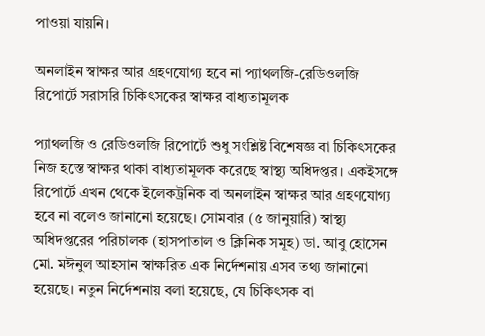পাওয়া যায়নি।

অনলাইন স্বাক্ষর আর গ্রহণযোগ্য হবে না প্যাথলজি-রেডিওলজি রিপোর্টে সরাসরি চিকিৎসকের স্বাক্ষর বাধ্যতামূলক

প্যাথলজি ও রেডিওলজি রিপোর্টে শুধু সংশ্লিষ্ট বিশেষজ্ঞ বা চিকিৎসকের নিজ হস্তে স্বাক্ষর থাকা বাধ্যতামূলক করেছে স্বাস্থ্য অধিদপ্তর। একইসঙ্গে রিপোর্টে এখন থেকে ইলেকট্রনিক বা অনলাইন স্বাক্ষর আর গ্রহণযোগ্য হবে না বলেও জানানো হয়েছে। সোমবার (৫ জানুয়ারি) স্বাস্থ্য অধিদপ্তরের পরিচালক (হাসপাতাল ও ক্লিনিক সমূহ) ডা. আবু হোসেন মো. মঈনুল আহসান স্বাক্ষরিত এক নির্দেশনায় এসব তথ্য জানানো হয়েছে। নতুন নির্দেশনায় বলা হয়েছে, যে চিকিৎসক বা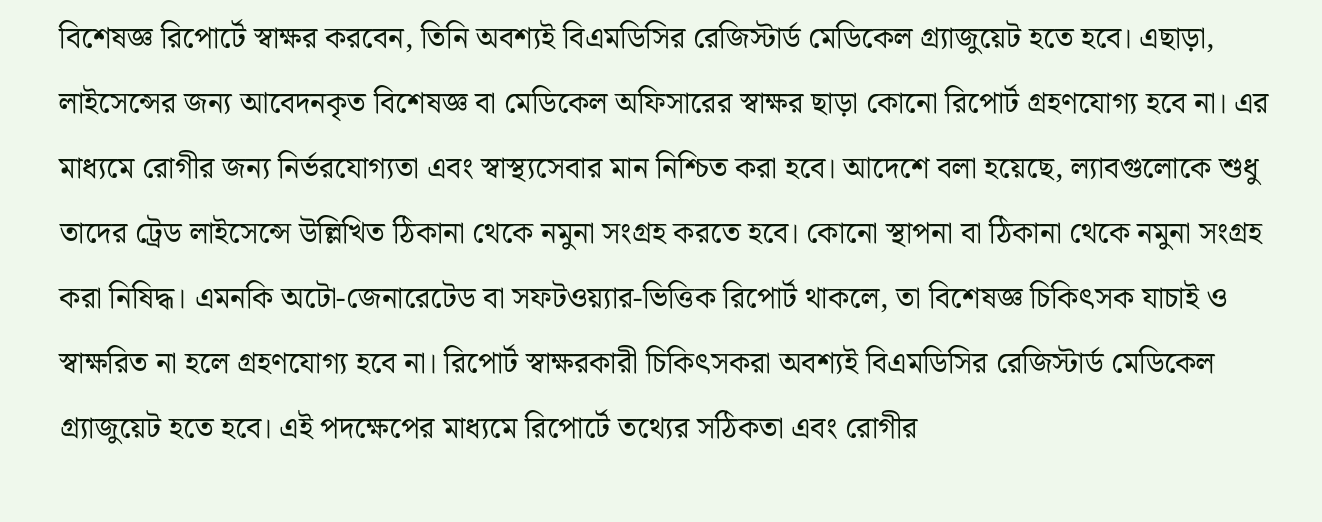বিশেষজ্ঞ রিপোর্টে স্বাক্ষর করবেন, তিনি অবশ্যই বিএমডিসির রেজিস্টার্ড মেডিকেল গ্র্যাজুয়েট হতে হবে। এছাড়া, লাইসেন্সের জন্য আবেদনকৃত বিশেষজ্ঞ বা মেডিকেল অফিসারের স্বাক্ষর ছাড়া কোনো রিপোর্ট গ্রহণযোগ্য হবে না। এর মাধ্যমে রোগীর জন্য নির্ভরযোগ্যতা এবং স্বাস্থ্যসেবার মান নিশ্চিত করা হবে। আদেশে বলা হয়েছে, ল্যাবগুলোকে শুধু তাদের ট্রেড লাইসেন্সে উল্লিখিত ঠিকানা থেকে নমুনা সংগ্রহ করতে হবে। কোনো স্থাপনা বা ঠিকানা থেকে নমুনা সংগ্রহ করা নিষিদ্ধ। এমনকি অটো-জেনারেটেড বা সফটওয়্যার-ভিত্তিক রিপোর্ট থাকলে, তা বিশেষজ্ঞ চিকিৎসক যাচাই ও স্বাক্ষরিত না হলে গ্রহণযোগ্য হবে না। রিপোর্ট স্বাক্ষরকারী চিকিৎসকরা অবশ্যই বিএমডিসির রেজিস্টার্ড মেডিকেল গ্র্যাজুয়েট হতে হবে। এই পদক্ষেপের মাধ্যমে রিপোর্টে তথ্যের সঠিকতা এবং রোগীর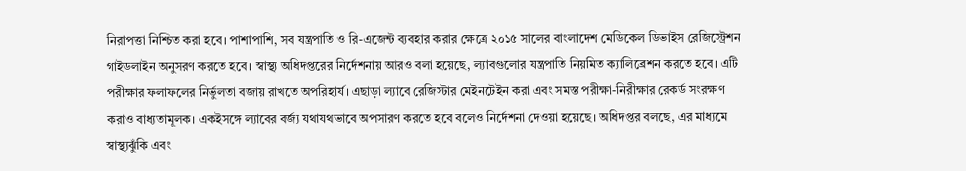নিরাপত্তা নিশ্চিত করা হবে। পাশাপাশি, সব যন্ত্রপাতি ও রি-এজেন্ট ব্যবহার করার ক্ষেত্রে ২০১৫ সালের বাংলাদেশ মেডিকেল ডিভাইস রেজিস্ট্রেশন গাইডলাইন অনুসরণ করতে হবে। স্বাস্থ্য অধিদপ্তরের নির্দেশনায় আরও বলা হয়েছে, ল্যাবগুলোর যন্ত্রপাতি নিয়মিত ক্যালিব্রেশন করতে হবে। এটি পরীক্ষার ফলাফলের নির্ভুলতা বজায় রাখতে অপরিহার্য। এছাড়া ল্যাবে রেজিস্টার মেইনটেইন করা এবং সমস্ত পরীক্ষা-নিরীক্ষার রেকর্ড সংরক্ষণ করাও বাধ্যতামূলক। একইসঙ্গে ল্যাবের বর্জ্য যথাযথভাবে অপসারণ করতে হবে বলেও নির্দেশনা দেওয়া হয়েছে। অধিদপ্তর বলছে, এর মাধ্যমে স্বাস্থ্যঝুঁকি এবং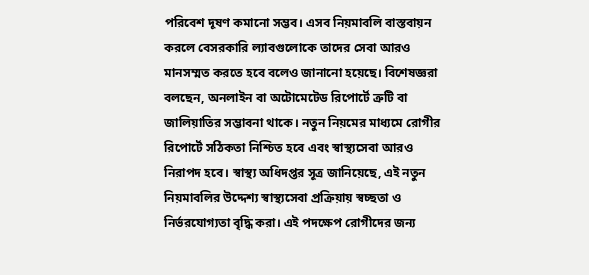পরিবেশ দূষণ কমানো সম্ভব। এসব নিয়মাবলি বাস্তবায়ন করলে বেসরকারি ল্যাবগুলোকে তাদের সেবা আরও মানসম্মত করতে হবে বলেও জানানো হয়েছে। বিশেষজ্ঞরা বলছেন, অনলাইন বা অটোমেটেড রিপোর্টে ত্রুটি বা জালিয়াতির সম্ভাবনা থাকে। নতুন নিয়মের মাধ্যমে রোগীর রিপোর্টে সঠিকতা নিশ্চিত হবে এবং স্বাস্থ্যসেবা আরও নিরাপদ হবে। স্বাস্থ্য অধিদপ্তর সূত্র জানিয়েছে, এই নতুন নিয়মাবলির উদ্দেশ্য স্বাস্থ্যসেবা প্রক্রিয়ায় স্বচ্ছতা ও নির্ভরযোগ্যতা বৃদ্ধি করা। এই পদক্ষেপ রোগীদের জন্য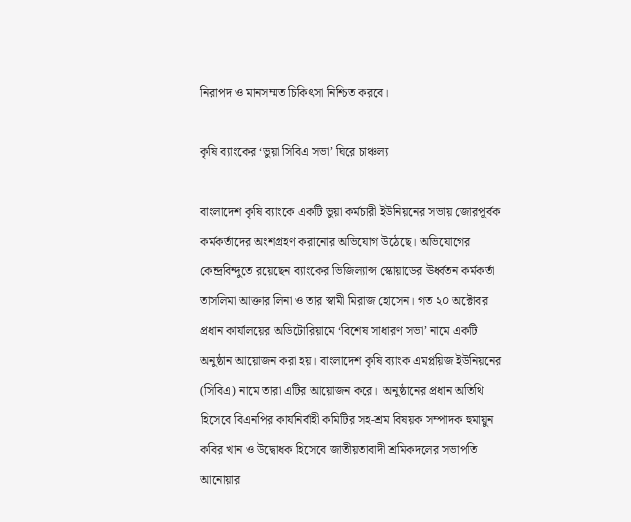নিরাপদ ও মানসম্মত চিকিৎসা নিশ্চিত করবে।

কৃষি ব্যাংকের ‘ভুয়া সিবিএ সভা’ ঘিরে চাঞ্চল্য

বাংলাদেশ কৃষি ব্যাংকে একটি ভুয়া কর্মচারী ইউনিয়নের সভায় জোরপূর্বক কর্মকর্তাদের অংশগ্রহণ করানোর অভিযোগ উঠেছে। অভিযোগের কেন্দ্রবিন্দুতে রয়েছেন ব্যাংকের ভিজিল্যান্স স্কোয়াডের ঊর্ধ্বতন কর্মকর্তা তাসলিমা আক্তার লিনা ও তার স্বামী মিরাজ হোসেন। গত ২০ অক্টোবর প্রধান কার্যালয়ের অডিটোরিয়ামে ‘বিশেষ সাধারণ সভা’ নামে একটি অনুষ্ঠান আয়োজন করা হয়। বাংলাদেশ কৃষি ব্যাংক এমপ্লয়িজ ইউনিয়নের (সিবিএ) নামে তারা এটির আয়োজন করে।  অনুষ্ঠানের প্রধান অতিথি হিসেবে বিএনপির কার্যনির্বাহী কমিটির সহ-শ্রম বিষয়ক সম্পাদক হুমায়ুন কবির খান ও উদ্বোধক হিসেবে জাতীয়তাবাদী শ্রমিকদলের সভাপতি আনোয়ার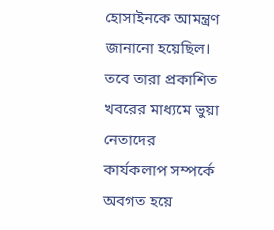হোসাইনকে আমন্ত্রণ জানানো হয়েছিল। তবে তারা প্রকাশিত খবরের মাধ্যমে ভুয়া নেতাদের কার্যকলাপ সম্পর্কে অবগত হয়ে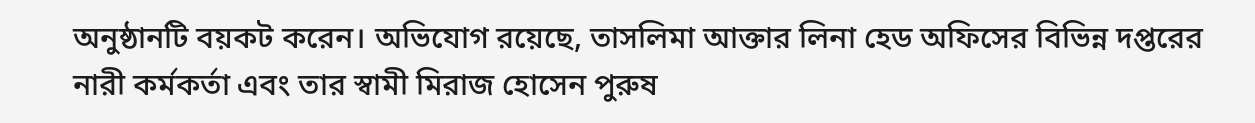অনুষ্ঠানটি বয়কট করেন। অভিযোগ রয়েছে, তাসলিমা আক্তার লিনা হেড অফিসের বিভিন্ন দপ্তরের নারী কর্মকর্তা এবং তার স্বামী মিরাজ হোসেন পুরুষ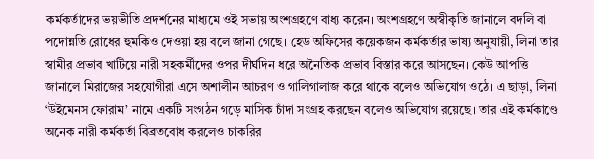কর্মকর্তাদের ভয়ভীতি প্রদর্শনের মাধ্যমে ওই সভায় অংশগ্রহণে বাধ্য করেন। অংশগ্রহণে অস্বীকৃতি জানালে বদলি বা পদোন্নতি রোধের হুমকিও দেওয়া হয় বলে জানা গেছে। হেড অফিসের কয়েকজন কর্মকর্তার ভাষ্য অনুযায়ী, লিনা তার স্বামীর প্রভাব খাটিয়ে নারী সহকর্মীদের ওপর দীর্ঘদিন ধরে অনৈতিক প্রভাব বিস্তার করে আসছেন। কেউ আপত্তি জানালে মিরাজের সহযোগীরা এসে অশালীন আচরণ ও গালিগালাজ করে থাকে বলেও অভিযোগ ওঠে। এ ছাড়া, লিনা ‘উইমেনস ফোরাম’ নামে একটি সংগঠন গড়ে মাসিক চাঁদা সংগ্রহ করছেন বলেও অভিযোগ রয়েছে। তার এই কর্মকাণ্ডে অনেক নারী কর্মকর্তা বিব্রতবোধ করলেও চাকরির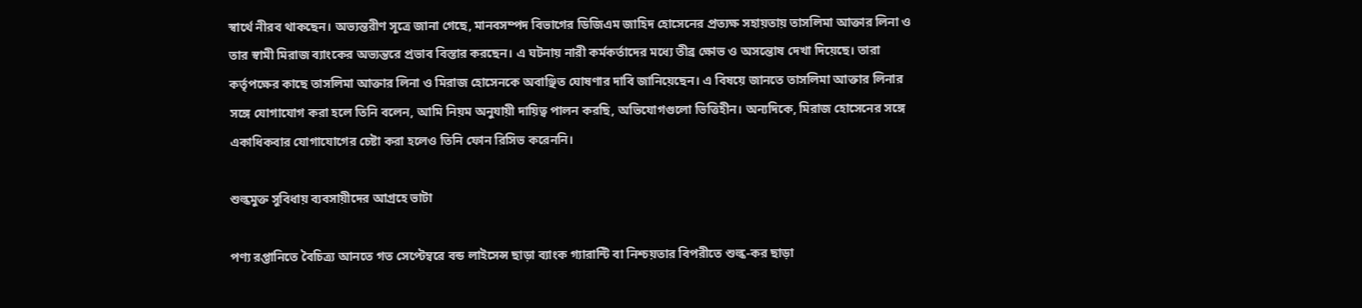স্বার্থে নীরব থাকছেন। অভ্যন্তরীণ সূত্রে জানা গেছে, মানবসম্পদ বিভাগের ডিজিএম জাহিদ হোসেনের প্রত্যক্ষ সহায়তায় তাসলিমা আক্তার লিনা ও তার স্বামী মিরাজ ব্যাংকের অভ্যন্তরে প্রভাব বিস্তার করছেন। এ ঘটনায় নারী কর্মকর্তাদের মধ্যে তীব্র ক্ষোভ ও অসন্তোষ দেখা দিয়েছে। তারা কর্তৃপক্ষের কাছে তাসলিমা আক্তার লিনা ও মিরাজ হোসেনকে অবাঞ্ছিত ঘোষণার দাবি জানিয়েছেন। এ বিষয়ে জানতে তাসলিমা আক্তার লিনার সঙ্গে যোগাযোগ করা হলে তিনি বলেন, আমি নিয়ম অনুযায়ী দায়িত্ব পালন করছি, অভিযোগগুলো ভিত্তিহীন। অন্যদিকে, মিরাজ হোসেনের সঙ্গে একাধিকবার যোগাযোগের চেষ্টা করা হলেও তিনি ফোন রিসিভ করেননি।

শুল্কমুক্ত সুবিধায় ব্যবসায়ীদের আগ্রহে ভাটা

পণ্য রপ্তানিতে বৈচিত্র্য আনতে গত সেপ্টেম্বরে বন্ড লাইসেন্স ছাড়া ব্যাংক গ্যারান্টি বা নিশ্চয়তার বিপরীতে শুল্ক-কর ছাড়া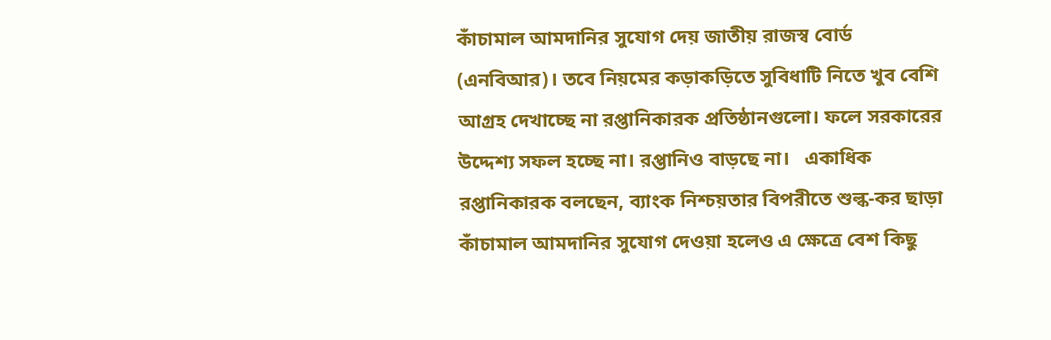কাঁচামাল আমদানির সুযোগ দেয় জাতীয় রাজস্ব বোর্ড (এনবিআর)। তবে নিয়মের কড়াকড়িতে সুবিধাটি নিতে খুব বেশি আগ্রহ দেখাচ্ছে না রপ্তানিকারক প্রতিষ্ঠানগুলো। ফলে সরকারের উদ্দেশ্য সফল হচ্ছে না। রপ্তানিও বাড়ছে না।   একাধিক রপ্তানিকারক বলছেন, ব্যাংক নিশ্চয়তার বিপরীতে শুল্ক-কর ছাড়া কাঁচামাল আমদানির সুযোগ দেওয়া হলেও এ ক্ষেত্রে বেশ কিছু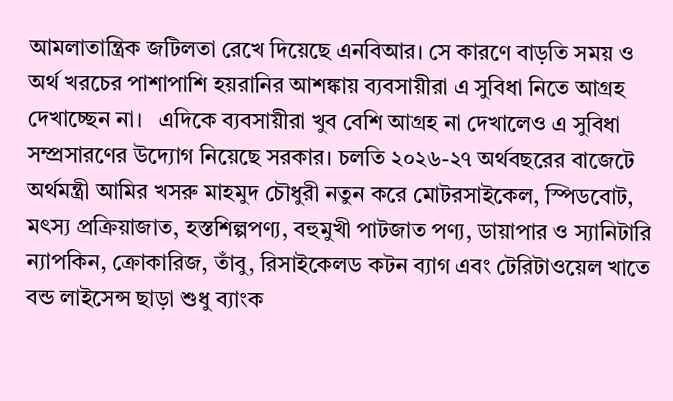আমলাতান্ত্রিক জটিলতা রেখে দিয়েছে এনবিআর। সে কারণে বাড়তি সময় ও অর্থ খরচের পাশাপাশি হয়রানির আশঙ্কায় ব্যবসায়ীরা এ সুবিধা নিতে আগ্রহ দেখাচ্ছেন না।   এদিকে ব্যবসায়ীরা খুব বেশি আগ্রহ না দেখালেও এ সুবিধা সম্প্রসারণের উদ্যোগ নিয়েছে সরকার। চলতি ২০২৬-২৭ অর্থবছরের বাজেটে অর্থমন্ত্রী আমির খসরু মাহমুদ চৌধুরী নতুন করে মোটরসাইকেল, স্পিডবোট, মৎস্য প্রক্রিয়াজাত, হস্তশিল্পপণ্য, বহুমুখী পাটজাত পণ্য, ডায়াপার ও স্যানিটারি ন্যাপকিন, ক্রোকারিজ, তাঁবু, রিসাইকেলড কটন ব্যাগ এবং টেরিটাওয়েল খাতে বন্ড লাইসেন্স ছাড়া শুধু ব্যাংক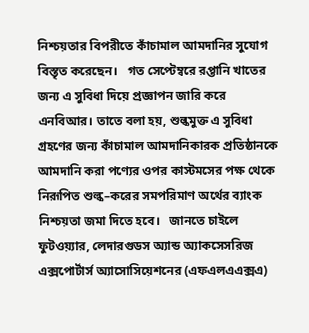নিশ্চয়তার বিপরীতে কাঁচামাল আমদানির সুযোগ বিস্তৃত করেছেন।   গত সেপ্টেম্বরে রপ্তানি খাতের জন্য এ সুবিধা দিয়ে প্রজ্ঞাপন জারি করে এনবিআর। তাতে বলা হয়, শুল্কমুক্ত এ সুবিধা গ্রহণের জন্য কাঁচামাল আমদানিকারক প্রতিষ্ঠানকে আমদানি করা পণ্যের ওপর কাস্টমসের পক্ষ থেকে নিরূপিত শুল্ক–করের সমপরিমাণ অর্থের ব্যাংক নিশ্চয়তা জমা দিতে হবে।   জানতে চাইলে ফুটওয়্যার, লেদারগুডস অ্যান্ড অ্যাকসেসরিজ এক্সপোর্টার্স অ্যাসোসিয়েশনের (এফএলএএক্সএ)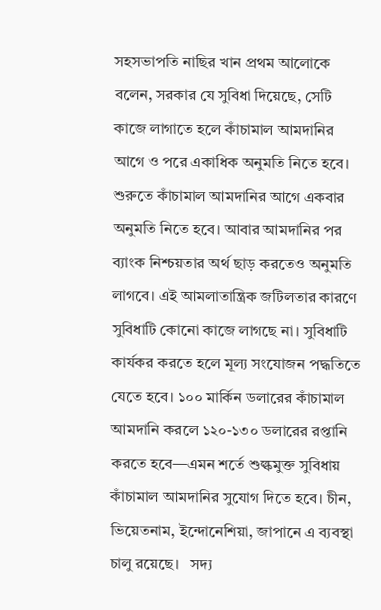সহসভাপতি নাছির খান প্রথম আলোকে বলেন, সরকার যে সুবিধা দিয়েছে, সেটি কাজে লাগাতে হলে কাঁচামাল আমদানির আগে ও পরে একাধিক অনুমতি নিতে হবে। শুরুতে কাঁচামাল আমদানির আগে একবার অনুমতি নিতে হবে। আবার আমদানির পর ব্যাংক নিশ্চয়তার অর্থ ছাড় করতেও অনুমতি লাগবে। এই আমলাতান্ত্রিক জটিলতার কারণে সুবিধাটি কোনো কাজে লাগছে না। সুবিধাটি কার্যকর করতে হলে মূল্য সংযোজন পদ্ধতিতে যেতে হবে। ১০০ মার্কিন ডলারের কাঁচামাল আমদানি করলে ১২০-১৩০ ডলারের রপ্তানি করতে হবে—এমন শর্তে শুল্কমুক্ত সুবিধায় কাঁচামাল আমদানির সুযোগ দিতে হবে। চীন, ভিয়েতনাম, ইন্দোনেশিয়া, জাপানে এ ব্যবস্থা চালু রয়েছে।   সদ্য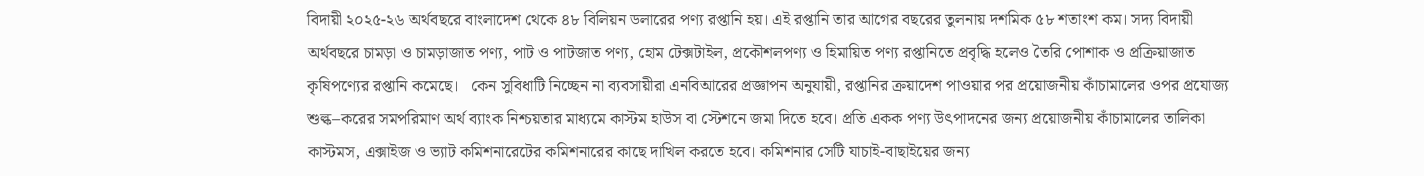বিদায়ী ২০২৫-২৬ অর্থবছরে বাংলাদেশ থেকে ৪৮ বিলিয়ন ডলারের পণ্য রপ্তানি হয়। এই রপ্তানি তার আগের বছরের তুলনায় দশমিক ৫৮ শতাংশ কম। সদ্য বিদায়ী অর্থবছরে চামড়া ও চামড়াজাত পণ্য, পাট ও পাটজাত পণ্য, হোম টেক্সটাইল, প্রকৌশলপণ্য ও হিমায়িত পণ্য রপ্তানিতে প্রবৃদ্ধি হলেও তৈরি পোশাক ও প্রক্রিয়াজাত কৃষিপণ্যের রপ্তানি কমেছে।   কেন সুবিধাটি নিচ্ছেন না ব্যবসায়ীরা এনবিআরের প্রজ্ঞাপন অনুযায়ী, রপ্তানির ক্রয়াদেশ পাওয়ার পর প্রয়োজনীয় কাঁচামালের ওপর প্রযোজ্য শুল্ক–করের সমপরিমাণ অর্থ ব্যাংক নিশ্চয়তার মাধ্যমে কাস্টম হাউস বা স্টেশনে জমা দিতে হবে। প্রতি একক পণ্য উৎপাদনের জন্য প্রয়োজনীয় কাঁচামালের তালিকা কাস্টমস, এক্সাইজ ও ভ্যাট কমিশনারেটের কমিশনারের কাছে দাখিল করতে হবে। কমিশনার সেটি যাচাই-বাছাইয়ের জন্য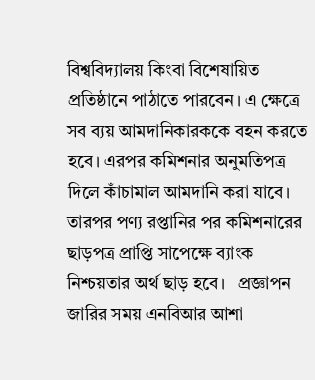বিশ্ববিদ্যালয় কিংবা বিশেষায়িত প্রতিষ্ঠানে পাঠাতে পারবেন। এ ক্ষেত্রে সব ব্যয় আমদানিকারককে বহন করতে হবে। এরপর কমিশনার অনুমতিপত্র দিলে কাঁচামাল আমদানি করা যাবে। তারপর পণ্য রপ্তানির পর কমিশনারের ছাড়পত্র প্রাপ্তি সাপেক্ষে ব্যাংক নিশ্চয়তার অর্থ ছাড় হবে।   প্রজ্ঞাপন জারির সময় এনবিআর আশা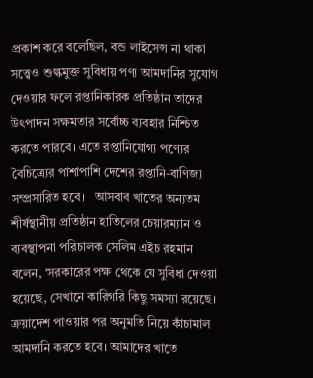প্রকাশ করে বলেছিল, বন্ড লাইসেন্স না থাকা সত্ত্বেও শুল্কমুক্ত সুবিধায় পণ্য আমদানির সুযোগ দেওয়ার ফলে রপ্তানিকারক প্রতিষ্ঠান তাদের উৎপাদন সক্ষমতার সর্বোচ্চ ব্যবহার নিশ্চিত করতে পারবে। এতে রপ্তানিযোগ্য পণ্যের বৈচিত্র্যের পাশাপাশি দেশের রপ্তানি-বাণিজ্য সম্প্রসারিত হবে।   আসবাব খাতের অন্যতম শীর্ষস্থানীয় প্রতিষ্ঠান হাতিলের চেয়ারম্যান ও ব্যবস্থাপনা পরিচালক সেলিম এইচ রহমান বলেন, ‘সরকারের পক্ষ থেকে যে সুবিধা দেওয়া হয়েছে, সেখানে কারিগরি কিছু সমস্যা রয়েছে। ক্রয়াদেশ পাওয়ার পর অনুমতি নিয়ে কাঁচামাল আমদানি করতে হবে। আমাদের খাতে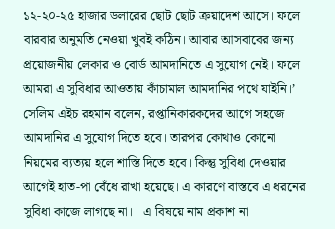১২-২০-২৫ হাজার ডলারের ছোট ছোট ক্রয়াদেশ আসে। ফলে বারবার অনুমতি নেওয়া খুবই কঠিন। আবার আসবাবের জন্য প্রয়োজনীয় লেকার ও বোর্ড আমদানিতে এ সুযোগ নেই। ফলে আমরা এ সুবিধার আওতায় কাঁচামাল আমদানির পথে যাইনি।’   সেলিম এইচ রহমান বলেন, রপ্তানিকারকদের আগে সহজে আমদানির এ সুযোগ দিতে হবে। তারপর কোথাও কোনো নিয়মের ব্যত্যয় হলে শাস্তি দিতে হবে। কিন্তু সুবিধা দেওয়ার আগেই হাত-পা বেঁধে রাখা হয়েছে। এ কারণে বাস্তবে এ ধরনের সুবিধা কাজে লাগছে না।   এ বিষয়ে নাম প্রকাশ না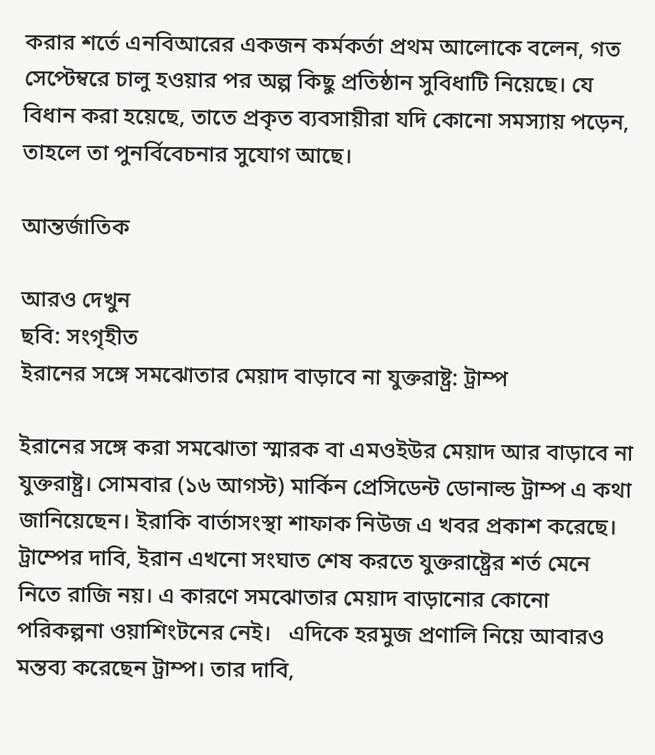করার শর্তে এনবিআরের একজন কর্মকর্তা প্রথম আলোকে বলেন, গত সেপ্টেম্বরে চালু হওয়ার পর অল্প কিছু প্রতিষ্ঠান সুবিধাটি নিয়েছে। যে বিধান করা হয়েছে, তাতে প্রকৃত ব্যবসায়ীরা যদি কোনো সমস্যায় পড়েন, তাহলে তা পুনর্বিবেচনার সুযোগ আছে।

আন্তর্জাতিক

আরও দেখুন
ছবি: সংগৃহীত
ইরানের সঙ্গে সমঝোতার মেয়াদ বাড়াবে না যুক্তরাষ্ট্র: ট্রাম্প

ইরানের সঙ্গে করা সমঝোতা স্মারক বা এমওইউর মেয়াদ আর বাড়াবে না যুক্তরাষ্ট্র। সোমবার (১৬ আগস্ট) মার্কিন প্রেসিডেন্ট ডোনাল্ড ট্রাম্প এ কথা জানিয়েছেন। ইরাকি বার্তাসংস্থা শাফাক নিউজ এ খবর প্রকাশ করেছে।   ট্রাম্পের দাবি, ইরান এখনো সংঘাত শেষ করতে যুক্তরাষ্ট্রের শর্ত মেনে নিতে রাজি নয়। এ কারণে সমঝোতার মেয়াদ বাড়ানোর কোনো পরিকল্পনা ওয়াশিংটনের নেই।   এদিকে হরমুজ প্রণালি নিয়ে আবারও মন্তব্য করেছেন ট্রাম্প। তার দাবি,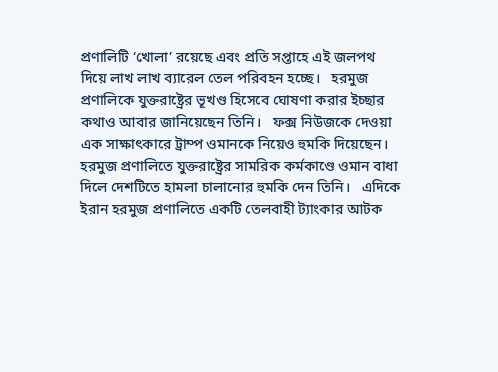প্রণালিটি ‘খোলা’ রয়েছে এবং প্রতি সপ্তাহে এই জলপথ দিয়ে লাখ লাখ ব্যারেল তেল পরিবহন হচ্ছে।   হরমুজ প্রণালিকে যুক্তরাষ্ট্রের ভূখণ্ড হিসেবে ঘোষণা করার ইচ্ছার কথাও আবার জানিয়েছেন তিনি।   ফক্স নিউজকে দেওয়া এক সাক্ষাৎকারে ট্রাম্প ওমানকে নিয়েও হুমকি দিয়েছেন। হরমুজ প্রণালিতে যুক্তরাষ্ট্রের সামরিক কর্মকাণ্ডে ওমান বাধা দিলে দেশটিতে হামলা চালানোর হুমকি দেন তিনি।   এদিকে ইরান হরমুজ প্রণালিতে একটি তেলবাহী ট্যাংকার আটক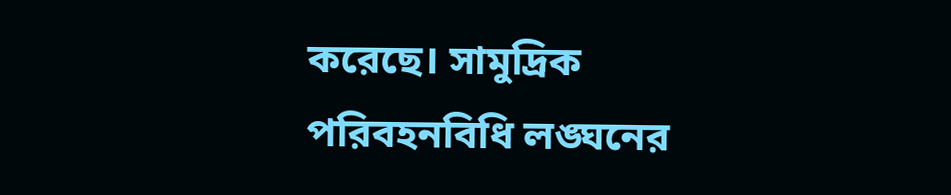করেছে। সামুদ্রিক পরিবহনবিধি লঙ্ঘনের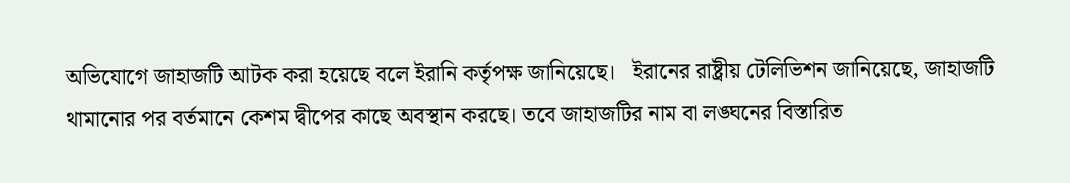অভিযোগে জাহাজটি আটক করা হয়েছে বলে ইরানি কর্তৃপক্ষ জানিয়েছে।   ইরানের রাষ্ট্রীয় টেলিভিশন জানিয়েছে, জাহাজটি থামানোর পর বর্তমানে কেশম দ্বীপের কাছে অবস্থান করছে। তবে জাহাজটির নাম বা লঙ্ঘনের বিস্তারিত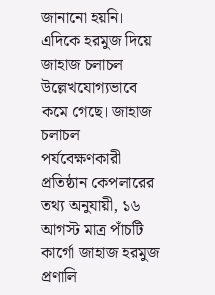জানানো হয়নি।   এদিকে হরমুজ দিয়ে জাহাজ চলাচল উল্লেখযোগ্যভাবে কমে গেছে। জাহাজ চলাচল পর্যবেক্ষণকারী প্রতিষ্ঠান কেপলারের তথ্য অনুযায়ী, ১৬ আগস্ট মাত্র পাঁচটি কার্গো জাহাজ হরমুজ প্রণালি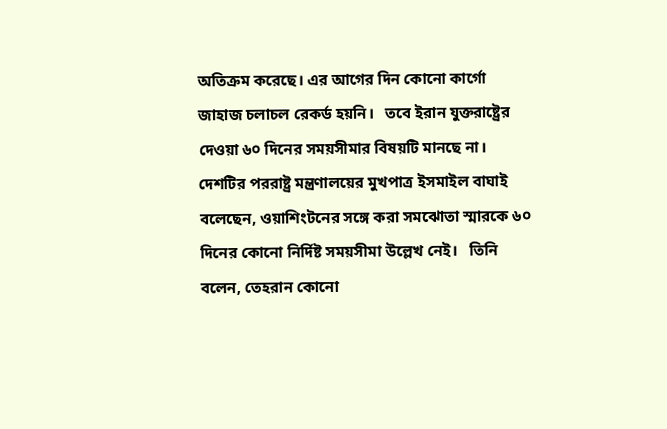অতিক্রম করেছে। এর আগের দিন কোনো কার্গো জাহাজ চলাচল রেকর্ড হয়নি।   তবে ইরান যুক্তরাষ্ট্রের দেওয়া ৬০ দিনের সময়সীমার বিষয়টি মানছে না। দেশটির পররাষ্ট্র মন্ত্রণালয়ের মুখপাত্র ইসমাইল বাঘাই বলেছেন, ওয়াশিংটনের সঙ্গে করা সমঝোতা স্মারকে ৬০ দিনের কোনো নির্দিষ্ট সময়সীমা উল্লেখ নেই।   তিনি বলেন, তেহরান কোনো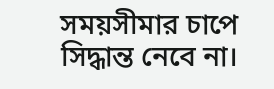সময়সীমার চাপে সিদ্ধান্ত নেবে না।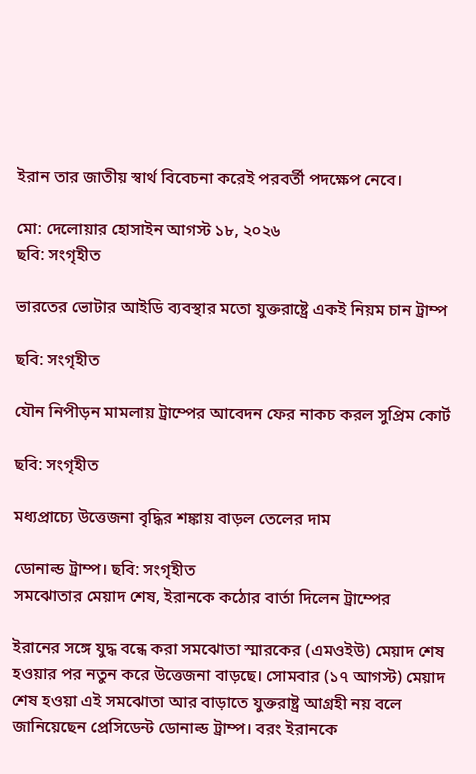ইরান তার জাতীয় স্বার্থ বিবেচনা করেই পরবর্তী পদক্ষেপ নেবে।

মো: দেলোয়ার হোসাইন আগস্ট ১৮, ২০২৬
ছবি: সংগৃহীত

ভারতের ভোটার আইডি ব্যবস্থার মতো যুক্তরাষ্ট্রে একই নিয়ম চান ট্রাম্প

ছবি: সংগৃহীত

যৌন নিপীড়ন মামলায় ট্রাম্পের আবেদন ফের নাকচ করল সুপ্রিম কোর্ট

ছবি: সংগৃহীত

মধ্যপ্রাচ্যে উত্তেজনা বৃদ্ধির শঙ্কায় বাড়ল তেলের দাম

ডোনাল্ড ট্রাম্প। ছবি: সংগৃহীত
সমঝোতার মেয়াদ শেষ, ইরানকে কঠোর বার্তা দিলেন ট্রাম্পের

ইরানের সঙ্গে যুদ্ধ বন্ধে করা সমঝোতা স্মারকের (এমওইউ) মেয়াদ শেষ হওয়ার পর নতুন করে উত্তেজনা বাড়ছে। সোমবার (১৭ আগস্ট) মেয়াদ শেষ হওয়া এই সমঝোতা আর বাড়াতে যুক্তরাষ্ট্র আগ্রহী নয় বলে জানিয়েছেন প্রেসিডেন্ট ডোনাল্ড ট্রাম্প। বরং ইরানকে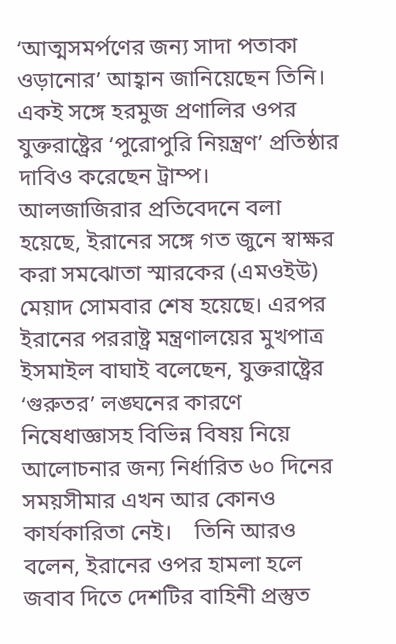‘আত্মসমর্পণের জন্য সাদা পতাকা ওড়ানোর’ আহ্বান জানিয়েছেন তিনি। একই সঙ্গে হরমুজ প্রণালির ওপর যুক্তরাষ্ট্রের ‘পুরোপুরি নিয়ন্ত্রণ’ প্রতিষ্ঠার দাবিও করেছেন ট্রাম্প।   আলজাজিরার প্রতিবেদনে বলা হয়েছে, ইরানের সঙ্গে গত জুনে স্বাক্ষর করা সমঝোতা স্মারকের (এমওইউ) মেয়াদ সোমবার শেষ হয়েছে। এরপর ইরানের পররাষ্ট্র মন্ত্রণালয়ের মুখপাত্র ইসমাইল বাঘাই বলেছেন, যুক্তরাষ্ট্রের ‘গুরুতর’ লঙ্ঘনের কারণে নিষেধাজ্ঞাসহ বিভিন্ন বিষয় নিয়ে আলোচনার জন্য নির্ধারিত ৬০ দিনের সময়সীমার এখন আর কোনও কার্যকারিতা নেই।    তিনি আরও বলেন, ইরানের ওপর হামলা হলে জবাব দিতে দেশটির বাহিনী প্রস্তুত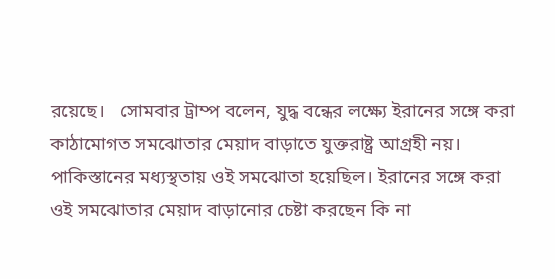রয়েছে।   সোমবার ট্রাম্প বলেন, যুদ্ধ বন্ধের লক্ষ্যে ইরানের সঙ্গে করা কাঠামোগত সমঝোতার মেয়াদ বাড়াতে যুক্তরাষ্ট্র আগ্রহী নয়। পাকিস্তানের মধ্যস্থতায় ওই সমঝোতা হয়েছিল। ইরানের সঙ্গে করা ওই সমঝোতার মেয়াদ বাড়ানোর চেষ্টা করছেন কি না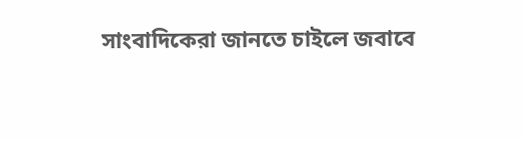সাংবাদিকেরা জানতে চাইলে জবাবে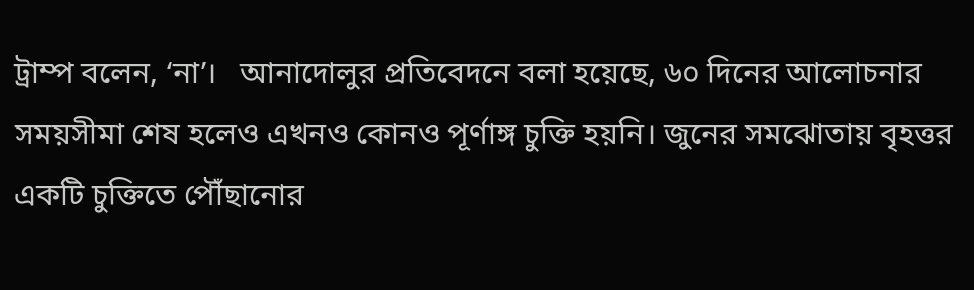ট্রাম্প বলেন, ‘না’।   আনাদোলুর প্রতিবেদনে বলা হয়েছে, ৬০ দিনের আলোচনার সময়সীমা শেষ হলেও এখনও কোনও পূর্ণাঙ্গ চুক্তি হয়নি। জুনের সমঝোতায় বৃহত্তর একটি চুক্তিতে পৌঁছানোর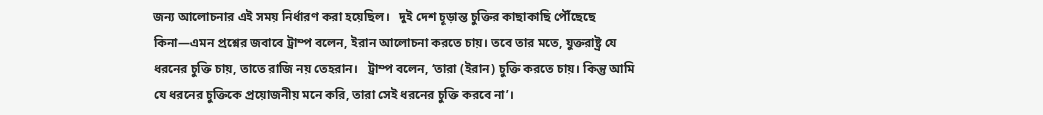জন্য আলোচনার এই সময় নির্ধারণ করা হয়েছিল।   দুই দেশ চূড়ান্ত চুক্তির কাছাকাছি পৌঁছেছে কিনা—এমন প্রশ্নের জবাবে ট্রাম্প বলেন, ইরান আলোচনা করতে চায়। তবে তার মতে, যুক্তরাষ্ট্র যে ধরনের চুক্তি চায়, তাতে রাজি নয় তেহরান।   ট্রাম্প বলেন, ‘তারা (ইরান) চুক্তি করতে চায়। কিন্তু আমি যে ধরনের চুক্তিকে প্রয়োজনীয় মনে করি, তারা সেই ধরনের চুক্তি করবে না’।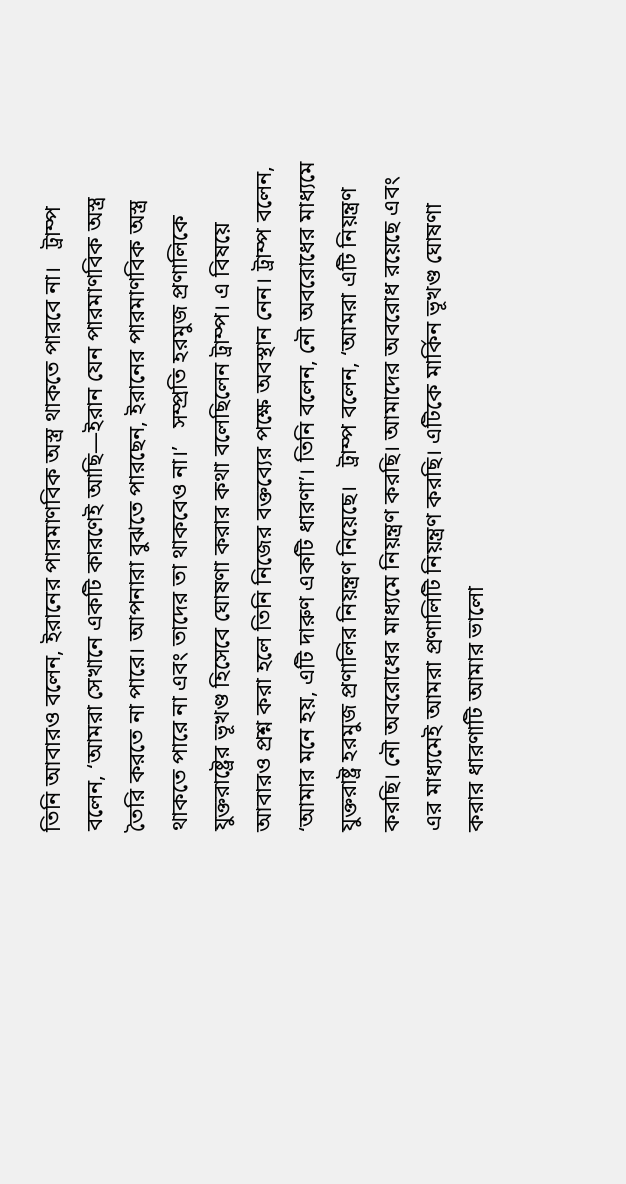তিনি আবারও বলেন, ইরানের পারমাণবিক অস্ত্র থাকতে পারবে না।   ট্রাম্প বলেন, ‘আমরা সেখানে একটি কারণেই আছি—ইরান যেন পারমাণবিক অস্ত্র তৈরি করতে না পারে। আপনারা বুঝতে পারছেন, ইরানের পারমাণবিক অস্ত্র থাকতে পারে না এবং তাদের তা থাকবেও না।’   সম্প্রতি হরমুজ প্রণালিকে যুক্তরাষ্ট্রের ভূখণ্ড হিসেবে ঘোষণা করার কথা বলেছিলেন ট্রাম্প। এ বিষয়ে আবারও প্রশ্ন করা হলে তিনি নিজের বক্তব্যের পক্ষে অবস্থান নেন। ট্রাম্প বলেন, ‘আমার মনে হয়, এটি দারুণ একটি ধারণা’। তিনি বলেন, নৌ অবরোধের মাধ্যমে যুক্তরাষ্ট্র হরমুজ প্রণালির নিয়ন্ত্রণ নিয়েছে।   ট্রাম্প বলেন, ‘আমরা এটি নিয়ন্ত্রণ করছি। নৌ অবরোধের মাধ্যমে নিয়ন্ত্রণ করছি। আমাদের অবরোধ রয়েছে এবং এর মাধ্যমেই আমরা প্রণালিটি নিয়ন্ত্রণ করছি। এটিকে মার্কিন ভূখণ্ড ঘোষণা করার ধারণাটি আমার ভালো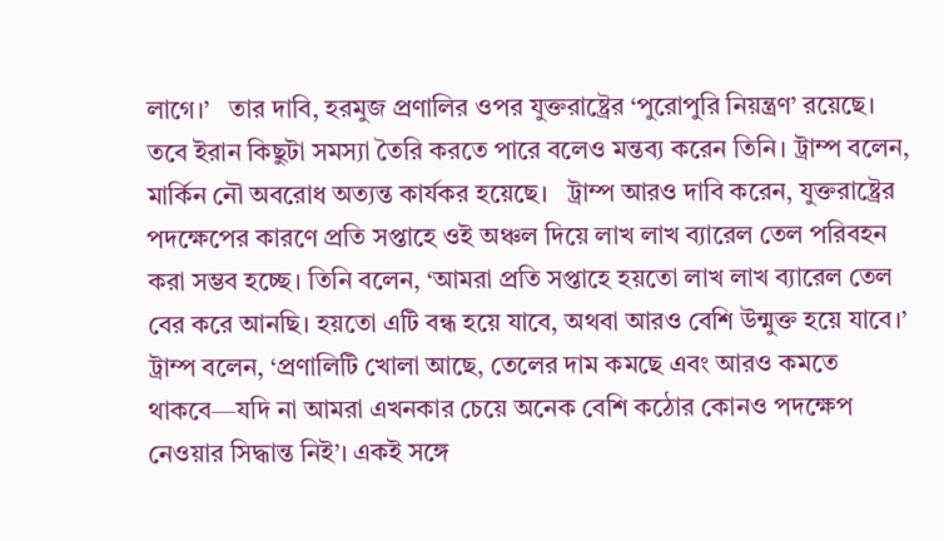লাগে।’   তার দাবি, হরমুজ প্রণালির ওপর যুক্তরাষ্ট্রের ‘পুরোপুরি নিয়ন্ত্রণ’ রয়েছে। তবে ইরান কিছুটা সমস্যা তৈরি করতে পারে বলেও মন্তব্য করেন তিনি। ট্রাম্প বলেন, মার্কিন নৌ অবরোধ অত্যন্ত কার্যকর হয়েছে।   ট্রাম্প আরও দাবি করেন, যুক্তরাষ্ট্রের পদক্ষেপের কারণে প্রতি সপ্তাহে ওই অঞ্চল দিয়ে লাখ লাখ ব্যারেল তেল পরিবহন করা সম্ভব হচ্ছে। তিনি বলেন, ‘আমরা প্রতি সপ্তাহে হয়তো লাখ লাখ ব্যারেল তেল বের করে আনছি। হয়তো এটি বন্ধ হয়ে যাবে, অথবা আরও বেশি উন্মুক্ত হয়ে যাবে।’   ট্রাম্প বলেন, ‘প্রণালিটি খোলা আছে, তেলের দাম কমছে এবং আরও কমতে থাকবে—যদি না আমরা এখনকার চেয়ে অনেক বেশি কঠোর কোনও পদক্ষেপ নেওয়ার সিদ্ধান্ত নিই’। একই সঙ্গে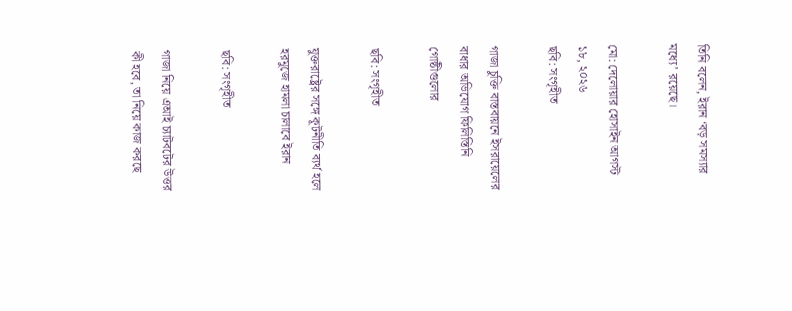তিনি বলেন, ইরান ‘বড় সমস্যার মধ্যে’ রয়েছে।

মো: দেলোয়ার হোসাইন আগস্ট ১৮, ২০২৬
ছবি: সংগৃহীত

গাজা চুক্তি বাস্তবায়নে ইসরায়েলের বাধার অভিযোগ ফিলিস্তিনি গোষ্ঠীগুলোর

ছবি: সংগৃহীত

যুক্তরাষ্ট্রের সঙ্গে কূটনীতি ব্যর্থ হলে হরমুজে হামলা চালাবে ইরান

ছবি: সংগৃহীত

গাজা নিয়ে এআই চ্যাটবটের উত্তর কী হবে, তা নিয়ে কাজ করছে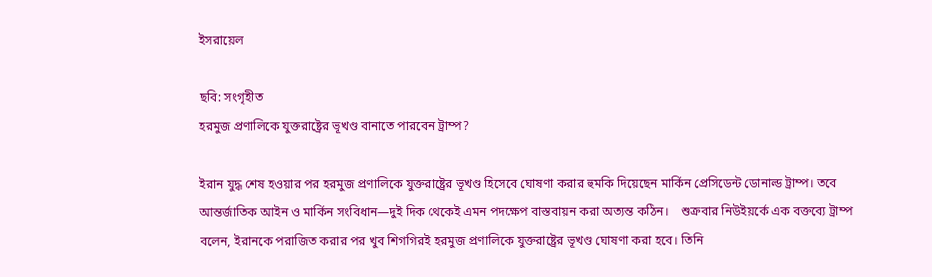ইসরায়েল

ছবি: সংগৃহীত
হরমুজ প্রণালিকে যুক্তরাষ্ট্রের ভূখণ্ড বানাতে পারবেন ট্রাম্প?

ইরান যুদ্ধ শেষ হওয়ার পর হরমুজ প্রণালিকে যুক্তরাষ্ট্রের ভূখণ্ড হিসেবে ঘোষণা করার হুমকি দিয়েছেন মার্কিন প্রেসিডেন্ট ডোনাল্ড ট্রাম্প। তবে আন্তর্জাতিক আইন ও মার্কিন সংবিধান—দুই দিক থেকেই এমন পদক্ষেপ বাস্তবায়ন করা অত্যন্ত কঠিন।    শুক্রবার নিউইয়র্কে এক বক্তব্যে ট্রাম্প বলেন, ইরানকে পরাজিত করার পর খুব শিগগিরই হরমুজ প্রণালিকে যুক্তরাষ্ট্রের ভূখণ্ড ঘোষণা করা হবে। তিনি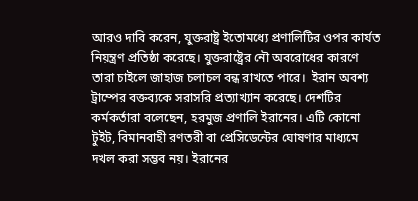আরও দাবি করেন, যুক্তরাষ্ট্র ইতোমধ্যে প্রণালিটির ওপর কার্যত নিয়ন্ত্রণ প্রতিষ্ঠা করেছে। যুক্তরাষ্ট্রের নৌ অবরোধের কারণে তারা চাইলে জাহাজ চলাচল বন্ধ রাখতে পারে।  ইরান অবশ্য ট্রাম্পের বক্তব্যকে সরাসরি প্রত্যাখ্যান করেছে। দেশটির কর্মকর্তারা বলেছেন, হরমুজ প্রণালি ইরানের। এটি কোনো টুইট, বিমানবাহী রণতরী বা প্রেসিডেন্টের ঘোষণার মাধ্যমে দখল করা সম্ভব নয়। ইরানের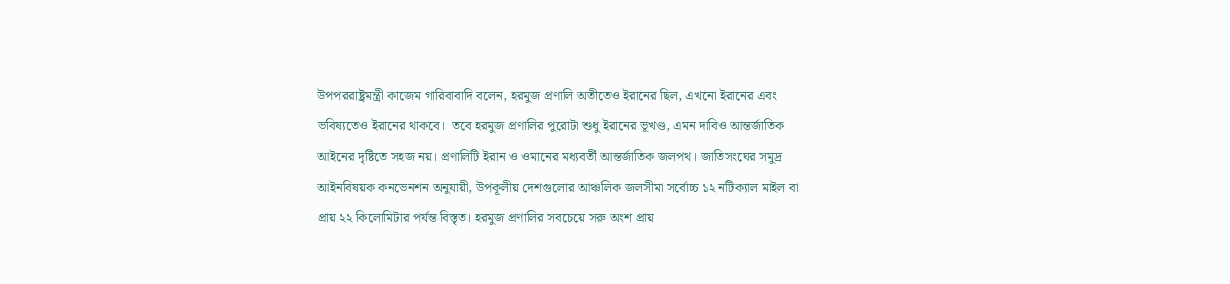উপপররাষ্ট্রমন্ত্রী কাজেম গারিবাবাদি বলেন, হরমুজ প্রণালি অতীতেও ইরানের ছিল, এখনো ইরানের এবং ভবিষ্যতেও ইরানের থাকবে।  তবে হরমুজ প্রণালির পুরোটা শুধু ইরানের ভূখণ্ড, এমন দাবিও আন্তর্জাতিক আইনের দৃষ্টিতে সহজ নয়। প্রণালিটি ইরান ও ওমানের মধ্যবর্তী আন্তর্জাতিক জলপথ। জাতিসংঘের সমুদ্র আইনবিষয়ক কনভেনশন অনুযায়ী, উপকূলীয় দেশগুলোর আঞ্চলিক জলসীমা সর্বোচ্চ ১২ নটিক্যাল মাইল বা প্রায় ২২ কিলোমিটার পর্যন্ত বিস্তৃত। হরমুজ প্রণালির সবচেয়ে সরু অংশ প্রায়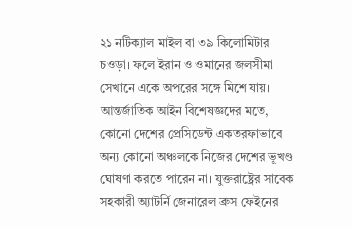২১ নটিক্যাল মাইল বা ৩৯ কিলোমিটার চওড়া। ফলে ইরান ও ওমানের জলসীমা সেখানে একে অপরের সঙ্গে মিশে যায়।  আন্তর্জাতিক আইন বিশেষজ্ঞদের মতে, কোনো দেশের প্রেসিডেন্ট একতরফাভাবে অন্য কোনো অঞ্চলকে নিজের দেশের ভূখণ্ড ঘোষণা করতে পারেন না। যুক্তরাষ্ট্রের সাবেক সহকারী অ্যাটর্নি জেনারেল ব্রুস ফেইনের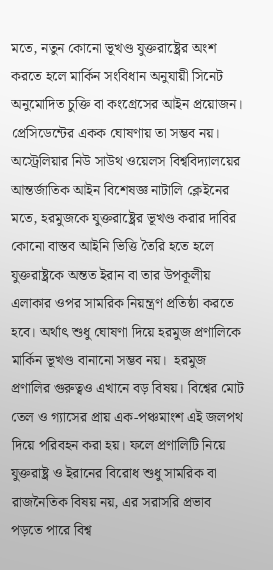মতে, নতুন কোনো ভূখণ্ড যুক্তরাষ্ট্রের অংশ করতে হলে মার্কিন সংবিধান অনুযায়ী সিনেট অনুমোদিত চুক্তি বা কংগ্রেসের আইন প্রয়োজন। প্রেসিডেন্টের একক ঘোষণায় তা সম্ভব নয়।  অস্ট্রেলিয়ার নিউ সাউথ ওয়েলস বিশ্ববিদ্যালয়ের আন্তর্জাতিক আইন বিশেষজ্ঞ নাটালি ক্লেইনের মতে, হরমুজকে যুক্তরাষ্ট্রের ভূখণ্ড করার দাবির কোনো বাস্তব আইনি ভিত্তি তৈরি হতে হলে যুক্তরাষ্ট্রকে অন্তত ইরান বা তার উপকূলীয় এলাকার ওপর সামরিক নিয়ন্ত্রণ প্রতিষ্ঠা করতে হবে। অর্থাৎ শুধু ঘোষণা দিয়ে হরমুজ প্রণালিকে মার্কিন ভূখণ্ড বানানো সম্ভব নয়।  হরমুজ প্রণালির গুরুত্বও এখানে বড় বিষয়। বিশ্বের মোট তেল ও গ্যাসের প্রায় এক-পঞ্চমাংশ এই জলপথ দিয়ে পরিবহন করা হয়। ফলে প্রণালিটি নিয়ে যুক্তরাষ্ট্র ও ইরানের বিরোধ শুধু সামরিক বা রাজনৈতিক বিষয় নয়, এর সরাসরি প্রভাব পড়তে পারে বিশ্ব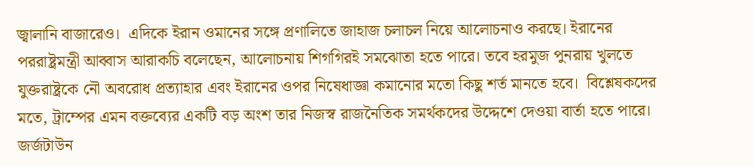জ্বালানি বাজারেও।  এদিকে ইরান ওমানের সঙ্গে প্রণালিতে জাহাজ চলাচল নিয়ে আলোচনাও করছে। ইরানের পররাষ্ট্রমন্ত্রী আব্বাস আরাকচি বলেছেন, আলোচনায় শিগগিরই সমঝোতা হতে পারে। তবে হরমুজ পুনরায় খুলতে যুক্তরাষ্ট্রকে নৌ অবরোধ প্রত্যাহার এবং ইরানের ওপর নিষেধাজ্ঞা কমানোর মতো কিছু শর্ত মানতে হবে।  বিশ্লেষকদের মতে, ট্রাম্পের এমন বক্তব্যের একটি বড় অংশ তার নিজস্ব রাজনৈতিক সমর্থকদের উদ্দেশে দেওয়া বার্তা হতে পারে। জর্জটাউন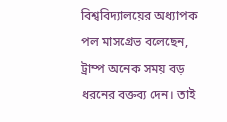বিশ্ববিদ্যালয়ের অধ্যাপক পল মাসগ্রেভ বলেছেন, ট্রাম্প অনেক সময় বড় ধরনের বক্তব্য দেন। তাই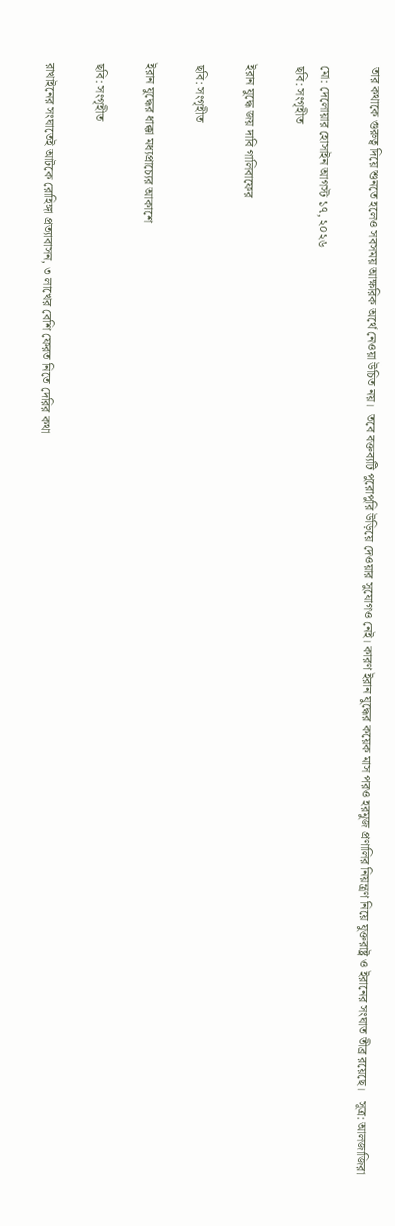তার কথাকে গুরুত্ব দিয়ে শুনতে হলেও সবসময় আক্ষরিক অর্থে নেওয়া উচিত নয়।  তবে বক্তব্যটি পুরোপুরি উড়িয়ে দেওয়ার সুযোগও নেই। কারণ ইরান যুদ্ধের কয়েক মাস পরও হরমুজ প্রণালির নিয়ন্ত্রণ নিয়ে যুক্তরাষ্ট্র ও ইরানের সংঘাত তীব্র রয়েছে।   সূত্র: আলজাজিরা

মো: দেলোয়ার হোসাইন আগস্ট ১৭, ২০২৬
ছবি: সংগৃহীত

ইরান যুদ্ধে জয় দাবি গালিবাফের

ছবি: সংগৃহীত

ইরান যুদ্ধের ধাক্কা মধ্যপ্রাচ্যের আকাশে

ছবি: সংগৃহীত

রাখাইনের সংঘাতেই আটকে রোহিঙ্গা প্রত্যাবাসন, ৩ লাখের বেশি ফেরত নিতে দেরির কথা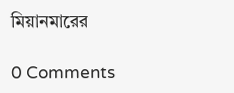মিয়ানমারের

0 Comments